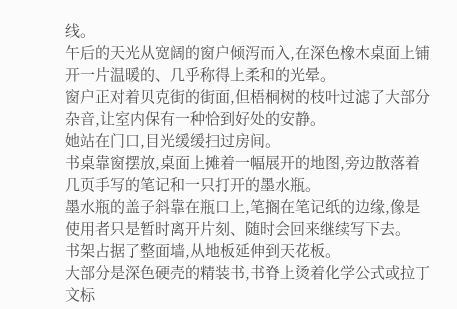线。
午后的天光从宽阔的窗户倾泻而入,在深色橡木桌面上铺开一片温暖的、几乎称得上柔和的光晕。
窗户正对着贝克街的街面,但梧桐树的枝叶过滤了大部分杂音,让室内保有一种恰到好处的安静。
她站在门口,目光缓缓扫过房间。
书桌靠窗摆放,桌面上摊着一幅展开的地图,旁边散落着几页手写的笔记和一只打开的墨水瓶。
墨水瓶的盖子斜靠在瓶口上,笔搁在笔记纸的边缘,像是使用者只是暂时离开片刻、随时会回来继续写下去。
书架占据了整面墙,从地板延伸到天花板。
大部分是深色硬壳的精装书,书脊上烫着化学公式或拉丁文标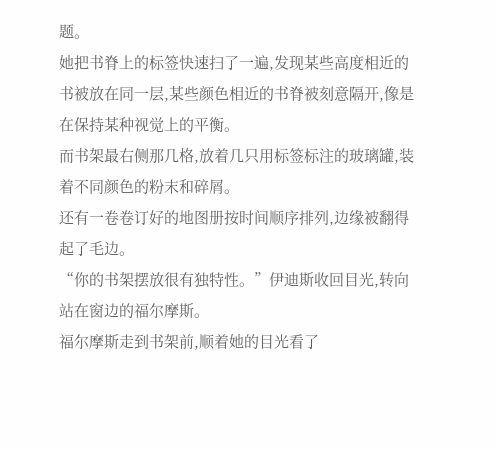题。
她把书脊上的标签快速扫了一遍,发现某些高度相近的书被放在同一层,某些颜色相近的书脊被刻意隔开,像是在保持某种视觉上的平衡。
而书架最右侧那几格,放着几只用标签标注的玻璃罐,装着不同颜色的粉末和碎屑。
还有一卷卷订好的地图册按时间顺序排列,边缘被翻得起了毛边。
“你的书架摆放很有独特性。”伊迪斯收回目光,转向站在窗边的福尔摩斯。
福尔摩斯走到书架前,顺着她的目光看了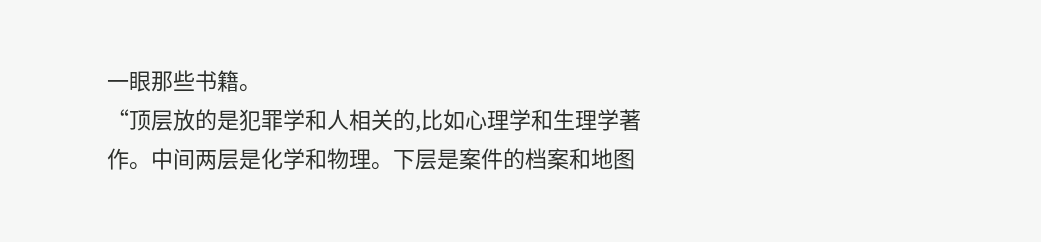一眼那些书籍。
“顶层放的是犯罪学和人相关的,比如心理学和生理学著作。中间两层是化学和物理。下层是案件的档案和地图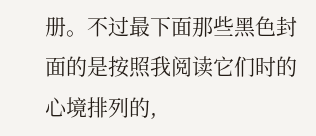册。不过最下面那些黑色封面的是按照我阅读它们时的心境排列的,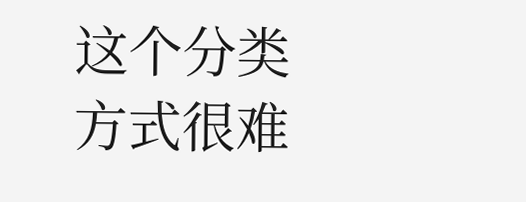这个分类方式很难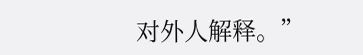对外人解释。”